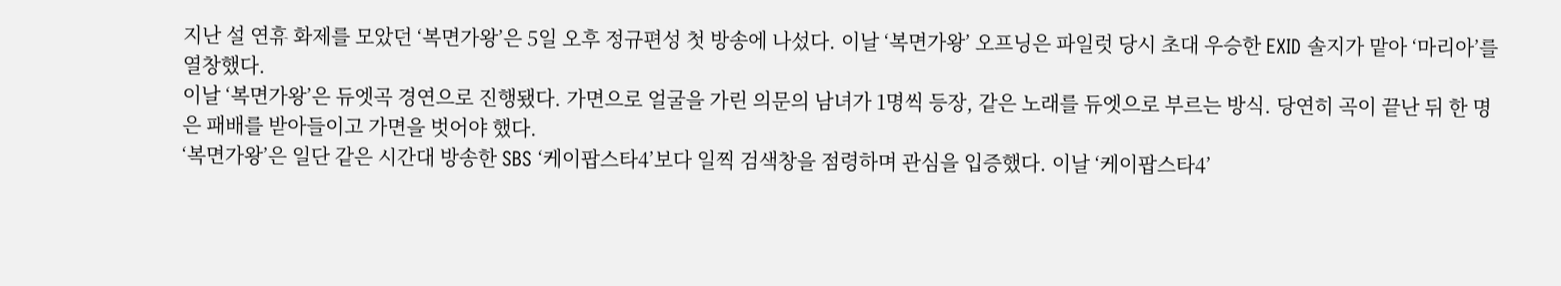지난 설 연휴 화제를 모았던 ‘복면가왕’은 5일 오후 정규편성 첫 방송에 나섰다. 이날 ‘복면가왕’ 오프닝은 파일럿 당시 초대 우승한 EXID 솔지가 맡아 ‘마리아’를 열창했다.
이날 ‘복면가왕’은 듀엣곡 경연으로 진행됐다. 가면으로 얼굴을 가린 의문의 남녀가 1명씩 등장, 같은 노래를 듀엣으로 부르는 방식. 당연히 곡이 끝난 뒤 한 명은 패배를 받아들이고 가면을 벗어야 했다.
‘복면가왕’은 일단 같은 시간대 방송한 SBS ‘케이팝스타4’보다 일찍 검색창을 점령하며 관심을 입증했다. 이날 ‘케이팝스타4’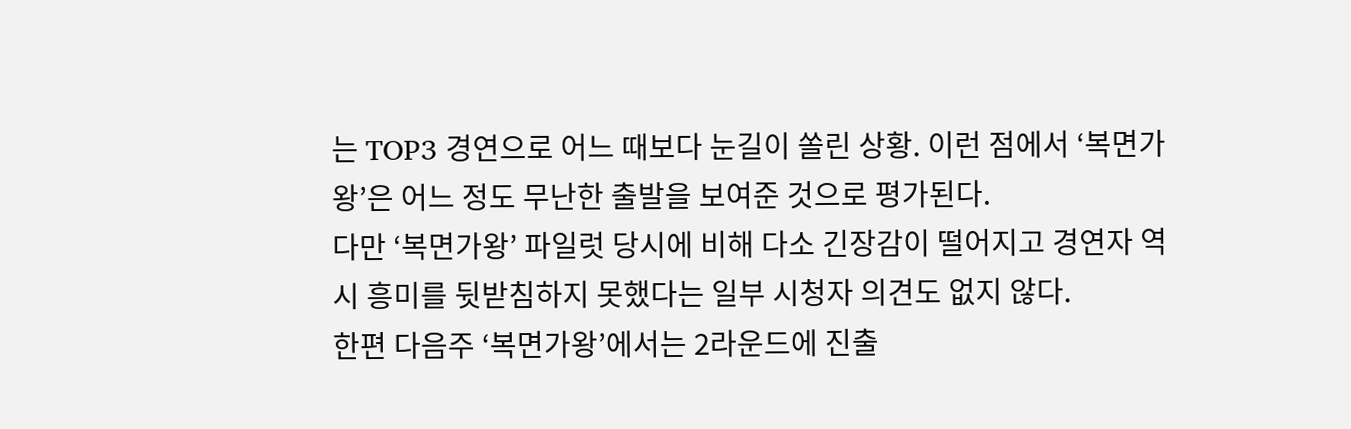는 TOP3 경연으로 어느 때보다 눈길이 쏠린 상황. 이런 점에서 ‘복면가왕’은 어느 정도 무난한 출발을 보여준 것으로 평가된다.
다만 ‘복면가왕’ 파일럿 당시에 비해 다소 긴장감이 떨어지고 경연자 역시 흥미를 뒷받침하지 못했다는 일부 시청자 의견도 없지 않다.
한편 다음주 ‘복면가왕’에서는 2라운드에 진출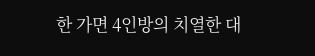한 가면 4인방의 치열한 대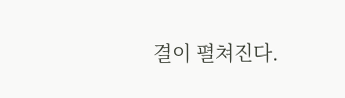결이 펼쳐진다.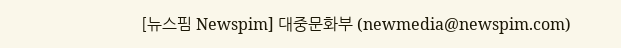[뉴스핌 Newspim] 대중문화부 (newmedia@newspim.com)